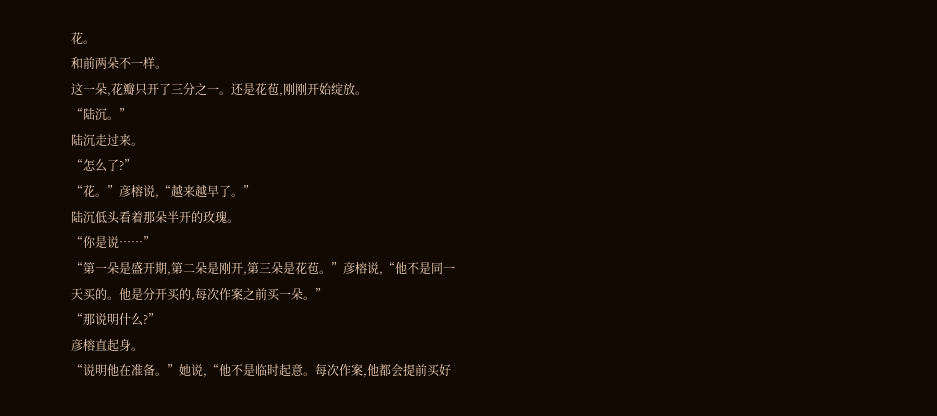花。
和前两朵不一样。
这一朵,花瓣只开了三分之一。还是花苞,刚刚开始绽放。
“陆沉。”
陆沉走过来。
“怎么了?”
“花。”彦榕说,“越来越早了。”
陆沉低头看着那朵半开的玫瑰。
“你是说……”
“第一朵是盛开期,第二朵是刚开,第三朵是花苞。”彦榕说,“他不是同一天买的。他是分开买的,每次作案之前买一朵。”
“那说明什么?”
彦榕直起身。
“说明他在准备。”她说,“他不是临时起意。每次作案,他都会提前买好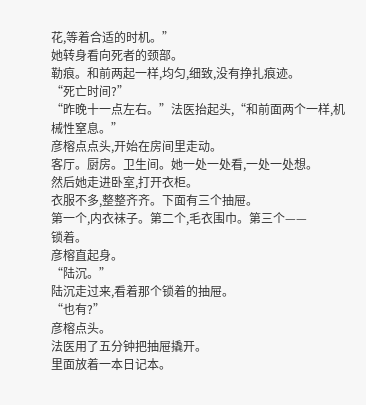花,等着合适的时机。”
她转身看向死者的颈部。
勒痕。和前两起一样,均匀,细致,没有挣扎痕迹。
“死亡时间?”
“昨晚十一点左右。”法医抬起头,“和前面两个一样,机械性窒息。”
彦榕点点头,开始在房间里走动。
客厅。厨房。卫生间。她一处一处看,一处一处想。
然后她走进卧室,打开衣柜。
衣服不多,整整齐齐。下面有三个抽屉。
第一个,内衣袜子。第二个,毛衣围巾。第三个——
锁着。
彦榕直起身。
“陆沉。”
陆沉走过来,看着那个锁着的抽屉。
“也有?”
彦榕点头。
法医用了五分钟把抽屉撬开。
里面放着一本日记本。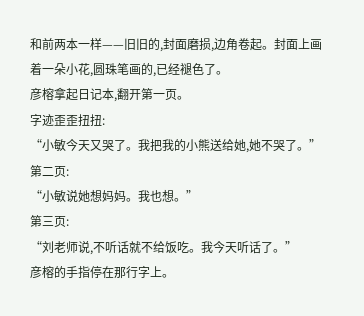和前两本一样——旧旧的,封面磨损,边角卷起。封面上画着一朵小花,圆珠笔画的,已经褪色了。
彦榕拿起日记本,翻开第一页。
字迹歪歪扭扭:
“小敏今天又哭了。我把我的小熊送给她,她不哭了。”
第二页:
“小敏说她想妈妈。我也想。”
第三页:
“刘老师说,不听话就不给饭吃。我今天听话了。”
彦榕的手指停在那行字上。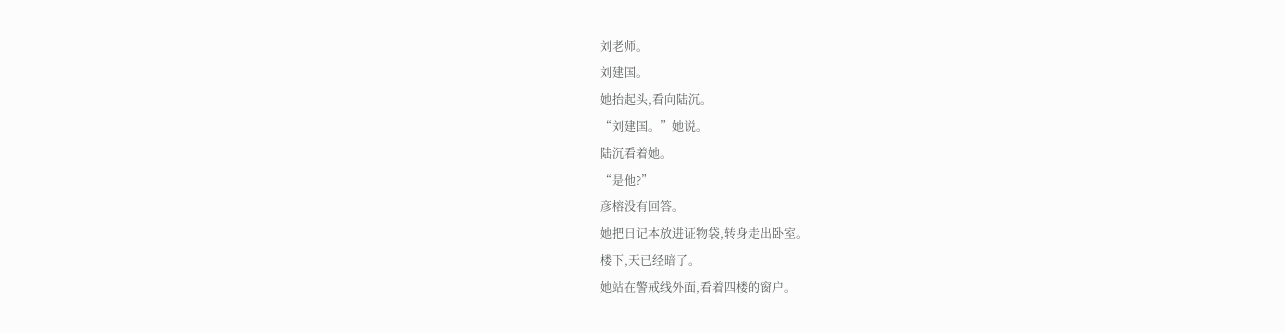刘老师。
刘建国。
她抬起头,看向陆沉。
“刘建国。”她说。
陆沉看着她。
“是他?”
彦榕没有回答。
她把日记本放进证物袋,转身走出卧室。
楼下,天已经暗了。
她站在警戒线外面,看着四楼的窗户。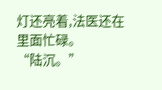灯还亮着,法医还在里面忙碌。
“陆沉。”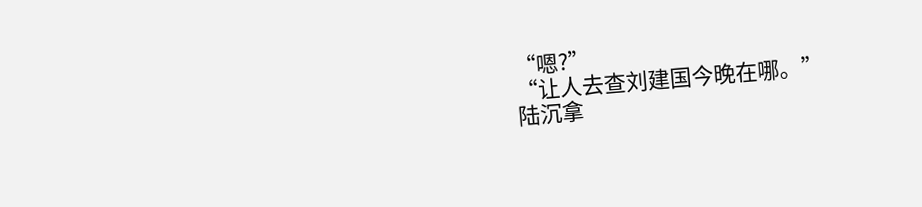“嗯?”
“让人去查刘建国今晚在哪。”
陆沉拿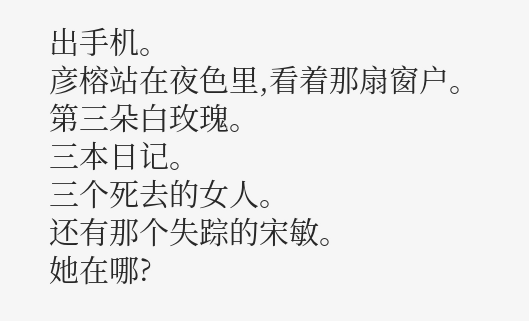出手机。
彦榕站在夜色里,看着那扇窗户。
第三朵白玫瑰。
三本日记。
三个死去的女人。
还有那个失踪的宋敏。
她在哪?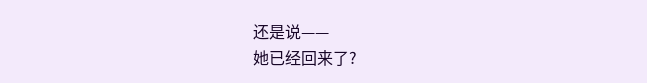还是说——
她已经回来了?